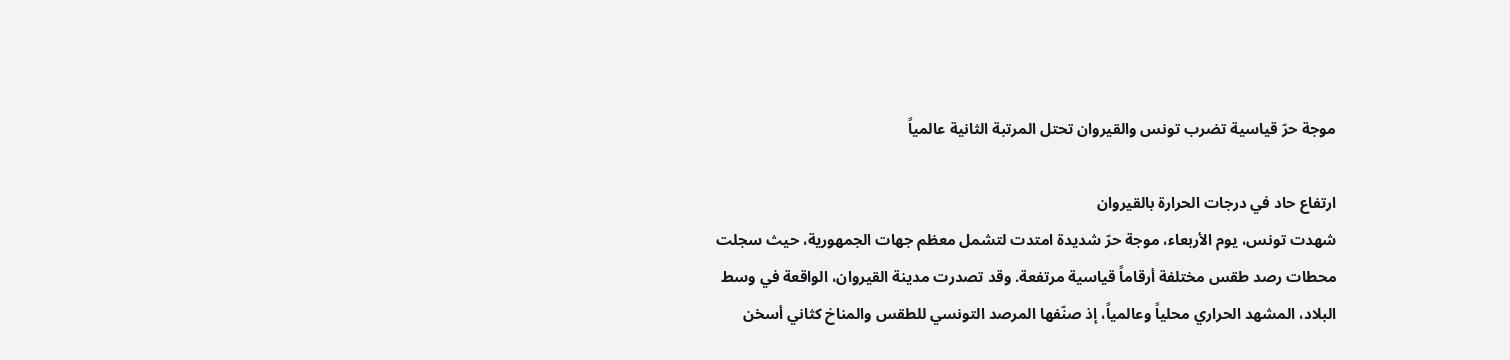موجة حرّ قياسية تضرب تونس والقيروان تحتل المرتبة الثانية عالمياً

ارتفاع حاد في درجات الحرارة بالقيروان
شهدت تونس، يوم الأربعاء، موجة حرّ شديدة امتدت لتشمل معظم جهات الجمهورية، حيث سجلت محطات رصد طقس مختلفة أرقاماً قياسية مرتفعة. وقد تصدرت مدينة القيروان، الواقعة في وسط البلاد، المشهد الحراري محلياً وعالمياً، إذ صنّفها المرصد التونسي للطقس والمناخ كثاني أسخن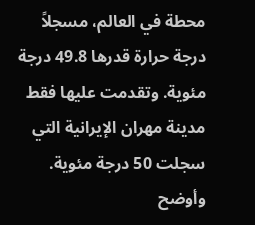محطة في العالم، مسجلاً درجة حرارة قدرها 49.8 درجة مئوية. وتقدمت عليها فقط مدينة مهران الإيرانية التي سجلت 50 درجة مئوية.
وأوضح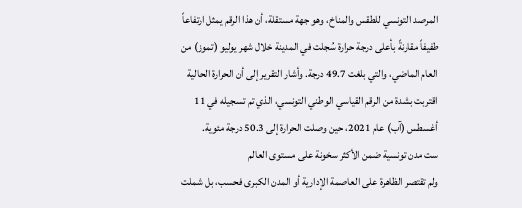المرصد التونسي للطقس والمناخ، وهو جهة مستقلة، أن هذا الرقم يمثل ارتفاعاً طفيفاً مقارنةً بأعلى درجة حرارة سُجلت في المدينة خلال شهر يوليو (تموز) من العام الماضي، والتي بلغت 49.7 درجة. وأشار التقرير إلى أن الحرارة الحالية اقتربت بشدة من الرقم القياسي الوطني التونسي، الذي تم تسجيله في 11 أغسطس (آب) عام 2021، حين وصلت الحرارة إلى 50.3 درجة مئوية.
ست مدن تونسية ضمن الأكثر سخونة على مستوى العالم
ولم تقتصر الظاهرة على العاصمة الإدارية أو المدن الكبرى فحسب، بل شملت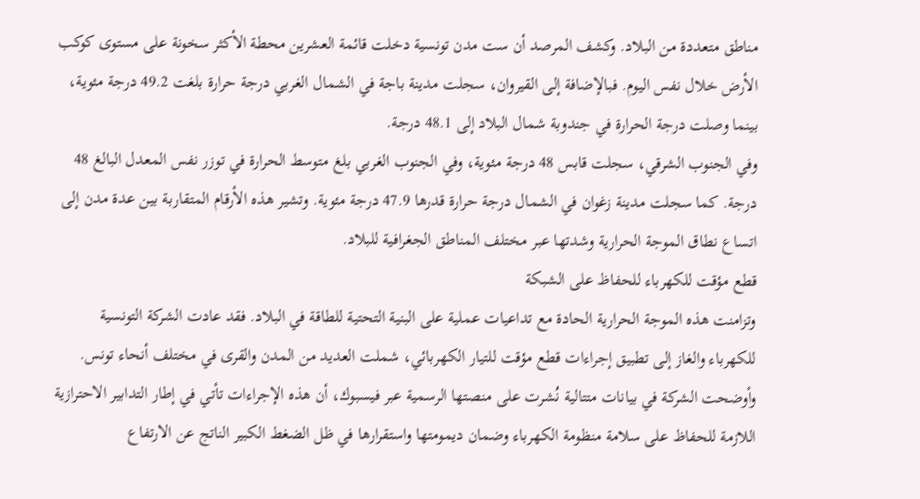مناطق متعددة من البلاد. وكشف المرصد أن ست مدن تونسية دخلت قائمة العشرين محطة الأكثر سخونة على مستوى كوكب الأرض خلال نفس اليوم. فبالإضافة إلى القيروان، سجلت مدينة باجة في الشمال الغربي درجة حرارة بلغت 49.2 درجة مئوية، بينما وصلت درجة الحرارة في جندوبة شمال البلاد إلى 48.1 درجة.
وفي الجنوب الشرقي، سجلت قابس 48 درجة مئوية، وفي الجنوب الغربي بلغ متوسط الحرارة في توزر نفس المعدل البالغ 48 درجة. كما سجلت مدينة زغوان في الشمال درجة حرارة قدرها 47.9 درجة مئوية. وتشير هذه الأرقام المتقاربة بين عدة مدن إلى اتساع نطاق الموجة الحرارية وشدتها عبر مختلف المناطق الجغرافية للبلاد.
قطع مؤقت للكهرباء للحفاظ على الشبكة
وتزامنت هذه الموجة الحرارية الحادة مع تداعيات عملية على البنية التحتية للطاقة في البلاد. فقد عادت الشركة التونسية للكهرباء والغاز إلى تطبيق إجراءات قطع مؤقت للتيار الكهربائي، شملت العديد من المدن والقرى في مختلف أنحاء تونس. وأوضحت الشركة في بيانات متتالية نُشرت على منصتها الرسمية عبر فيسبوك، أن هذه الإجراءات تأتي في إطار التدابير الاحترازية اللازمة للحفاظ على سلامة منظومة الكهرباء وضمان ديمومتها واستقرارها في ظل الضغط الكبير الناتج عن الارتفاع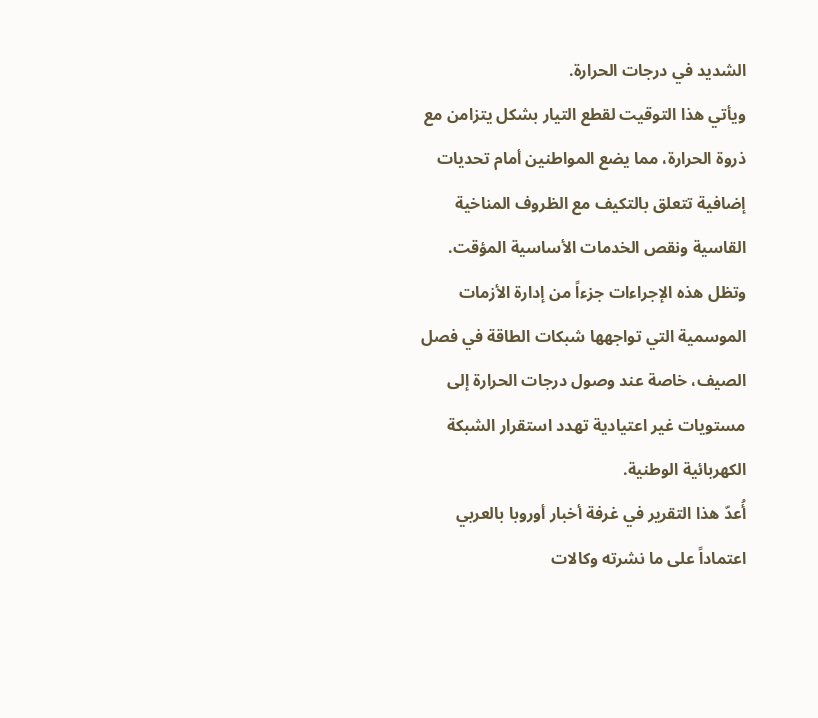الشديد في درجات الحرارة.
ويأتي هذا التوقيت لقطع التيار بشكل يتزامن مع ذروة الحرارة، مما يضع المواطنين أمام تحديات إضافية تتعلق بالتكيف مع الظروف المناخية القاسية ونقص الخدمات الأساسية المؤقت. وتظل هذه الإجراءات جزءاً من إدارة الأزمات الموسمية التي تواجهها شبكات الطاقة في فصل الصيف، خاصة عند وصول درجات الحرارة إلى مستويات غير اعتيادية تهدد استقرار الشبكة الكهربائية الوطنية.
أُعدّ هذا التقرير في غرفة أخبار أوروبا بالعربي اعتماداً على ما نشرته وكالات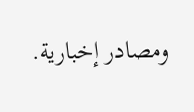ومصادر إخبارية.